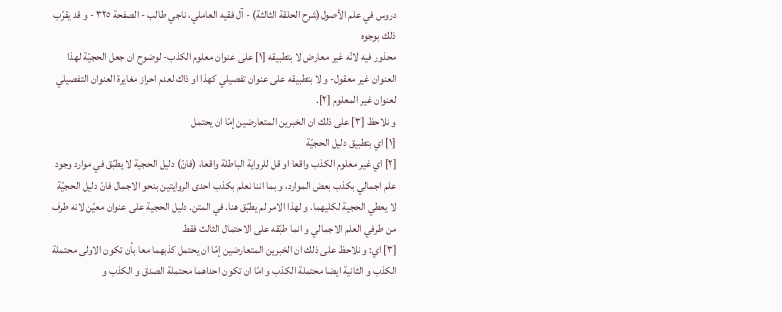دروس في علم الأصول(شرح الحلقة الثالثة) - آل فقيه العاملي، ناجي طالب - الصفحة ٣٢٥ - و قد يقرّب ذلك بوجوه
محذور فيه لانّه غير معارض لا بتطبيقه [١] على عنوان معلوم الكذب- لوضوح ان جعل الحجيّة لهذا العنوان غير معقول- و لا بتطبيقه على عنوان تفصيلي كهذا او ذاك لعدم احراز مغايرة العنوان التفصيلي لعنوان غير المعلوم [٢].
و نلاحظ [٣] على ذلك ان الخبرين المتعارضين إمّا ان يحتمل
[١] اي بتطبيق دليل الحجيّة
[٢] اي غير معلوم الكذب واقعا او قل للرواية الباطلة واقعا، (فانّ) دليل الحجية لا يطبّق في موارد وجود علم اجمالي بكذب بعض الموارد، و بما اننا نعلم بكذب احدى الروايتين بنحو الاجمال فانّ دليل الحجيّة لا يعطي الحجية لكليهما. و لهذا الامر لم يطبّق هنا. في المتن. دليل الحجية على عنوان معيّن لانه طرف من طرفي العلم الاجمالي و انما طبّقه على الاحتمال الثالث فقط
[٣] اي: و نلاحظ على ذلك ان الخبرين المتعارضين إمّا ان يحتمل كذبهما معا بأن تكون الاولى محتملة الكذب و الثانية ايضا محتملة الكذب و امّا ان تكون احداهما محتملة الصدق و الكذب و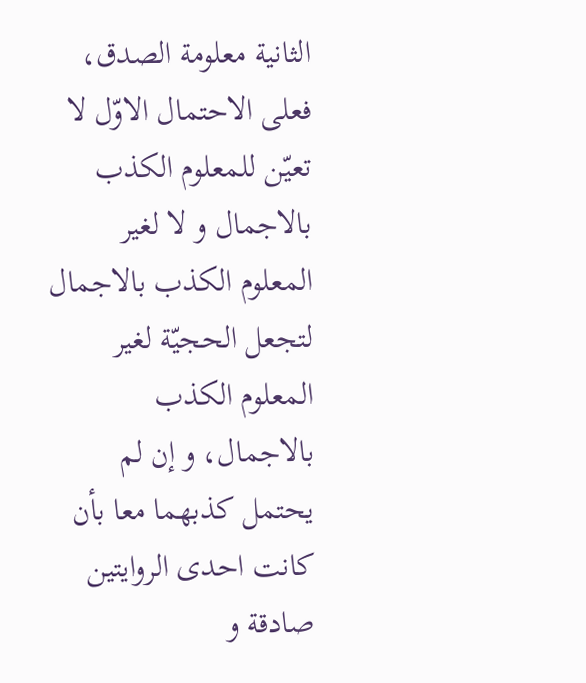الثانية معلومة الصدق، فعلى الاحتمال الاوّل لا تعيّن للمعلوم الكذب بالاجمال و لا لغير المعلوم الكذب بالاجمال لتجعل الحجيّة لغير المعلوم الكذب بالاجمال، و إن لم يحتمل كذبهما معا بأن كانت احدى الروايتين صادقة و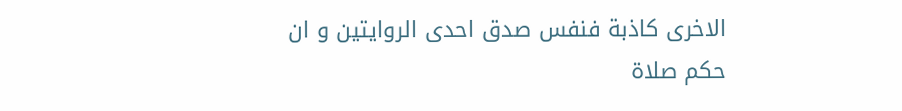الاخرى كاذبة فنفس صدق احدى الروايتين و ان حكم صلاة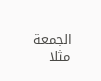الجمعة مثلا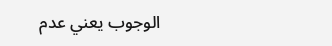الوجوب يعني عدم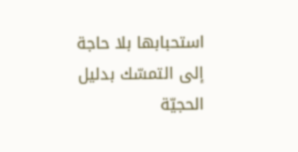استحبابها بلا حاجة إلى التمسّك بدليل الحجيّة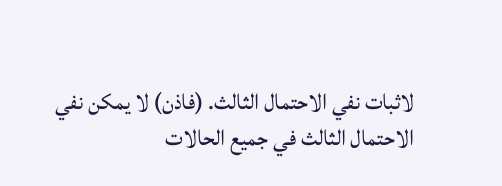لاثبات نفي الاحتمال الثالث. (فاذن) لا يمكن نفي الاحتمال الثالث في جميع الحالات